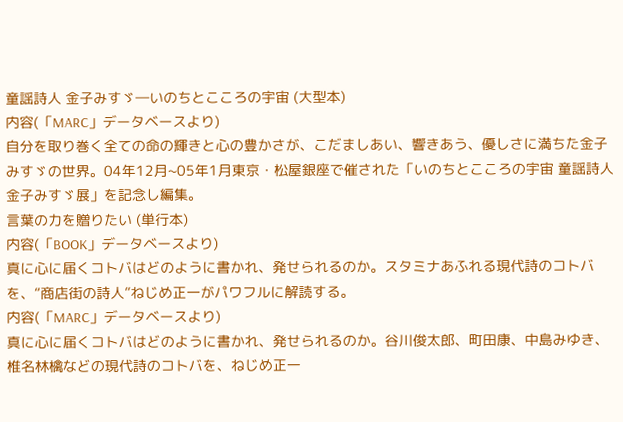童謡詩人 金子みすゞ―いのちとこころの宇宙 (大型本)
内容(「MARC」データベースより)
自分を取り巻く全ての命の輝きと心の豊かさが、こだましあい、響きあう、優しさに満ちた金子みすゞの世界。04年12月~05年1月東京・松屋銀座で催された「いのちとこころの宇宙 童謡詩人金子みすゞ展」を記念し編集。
言葉の力を贈りたい (単行本)
内容(「BOOK」データベースより)
真に心に届くコトバはどのように書かれ、発せられるのか。スタミナあふれる現代詩のコトバを、“商店街の詩人”ねじめ正一がパワフルに解読する。
内容(「MARC」データベースより)
真に心に届くコトバはどのように書かれ、発せられるのか。谷川俊太郎、町田康、中島みゆき、椎名林檎などの現代詩のコトバを、ねじめ正一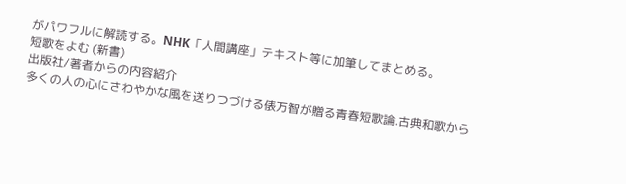がパワフルに解読する。NHK「人間講座」テキスト等に加筆してまとめる。
短歌をよむ (新書)
出版社/著者からの内容紹介
多くの人の心にさわやかな風を送りつづける俵万智が贈る青春短歌論.古典和歌から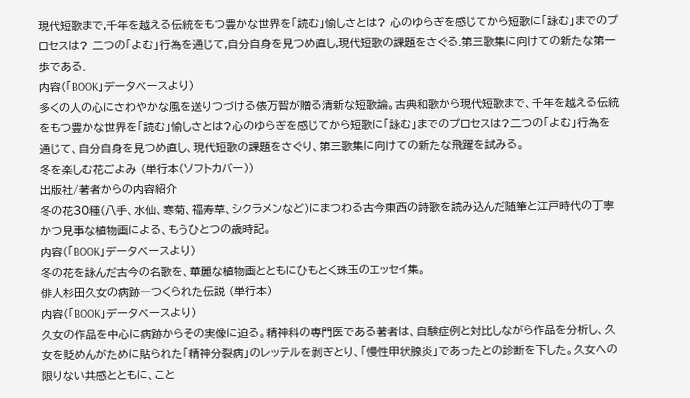現代短歌まで,千年を越える伝統をもつ豊かな世界を「読む」愉しさとは? 心のゆらぎを感じてから短歌に「詠む」までのプロセスは? 二つの「よむ」行為を通じて,自分自身を見つめ直し,現代短歌の課題をさぐる.第三歌集に向けての新たな第一歩である.
内容(「BOOK」データベースより)
多くの人の心にさわやかな風を送りつづける俵万智が贈る清新な短歌論。古典和歌から現代短歌まで、千年を越える伝統をもつ豊かな世界を「読む」愉しさとは?心のゆらぎを感じてから短歌に「詠む」までのプロセスは?二つの「よむ」行為を通じて、自分自身を見つめ直し、現代短歌の課題をさぐり、第三歌集に向けての新たな飛躍を試みる。
冬を楽しむ花ごよみ (単行本(ソフトカバー))
出版社/著者からの内容紹介
冬の花30種(八手、水仙、寒菊、福寿草、シクラメンなど)にまつわる古今東西の詩歌を読み込んだ随筆と江戸時代の丁寧かつ見事な植物画による、もうひとつの歳時記。
内容(「BOOK」データベースより)
冬の花を詠んだ古今の名歌を、華麗な植物画とともにひもとく珠玉のエッセイ集。
俳人杉田久女の病跡―つくられた伝説 (単行本)
内容(「BOOK」データベースより)
久女の作品を中心に病跡からその実像に迫る。精神科の専門医である著者は、自験症例と対比しながら作品を分析し、久女を貶めんがために貼られた「精神分裂病」のレッテルを剥ぎとり、「慢性甲状腺炎」であったとの診断を下した。久女への限りない共感とともに、こと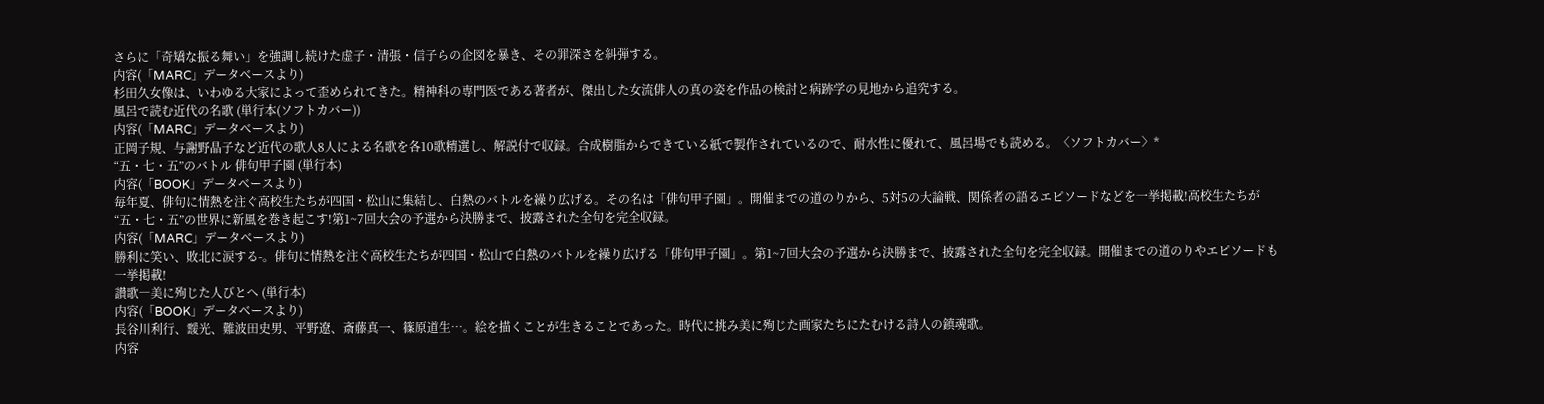さらに「奇矯な振る舞い」を強調し続けた虚子・清張・信子らの企図を暴き、その罪深さを糾弾する。
内容(「MARC」データベースより)
杉田久女像は、いわゆる大家によって歪められてきた。精神科の専門医である著者が、傑出した女流俳人の真の姿を作品の検討と病跡学の見地から追究する。
風呂で読む近代の名歌 (単行本(ソフトカバー))
内容(「MARC」データベースより)
正岡子規、与謝野晶子など近代の歌人8人による名歌を各10歌精選し、解説付で収録。合成樹脂からできている紙で製作されているので、耐水性に優れて、風呂場でも読める。〈ソフトカバー〉*
“五・七・五”のバトル 俳句甲子園 (単行本)
内容(「BOOK」データベースより)
毎年夏、俳句に情熱を注ぐ高校生たちが四国・松山に集結し、白熱のバトルを繰り広げる。その名は「俳句甲子園」。開催までの道のりから、5対5の大論戦、関係者の語るエピソードなどを一挙掲載!高校生たちが“五・七・五”の世界に新風を巻き起こす!第1~7回大会の予選から決勝まで、披露された全句を完全収録。
内容(「MARC」データベースより)
勝利に笑い、敗北に涙する-。俳句に情熱を注ぐ高校生たちが四国・松山で白熱のバトルを繰り広げる「俳句甲子園」。第1~7回大会の予選から決勝まで、披露された全句を完全収録。開催までの道のりやエピソードも一挙掲載!
讃歌―美に殉じた人びとへ (単行本)
内容(「BOOK」データベースより)
長谷川利行、靉光、難波田史男、平野遼、斎藤真一、篠原道生…。絵を描くことが生きることであった。時代に挑み美に殉じた画家たちにたむける詩人の鎮魂歌。
内容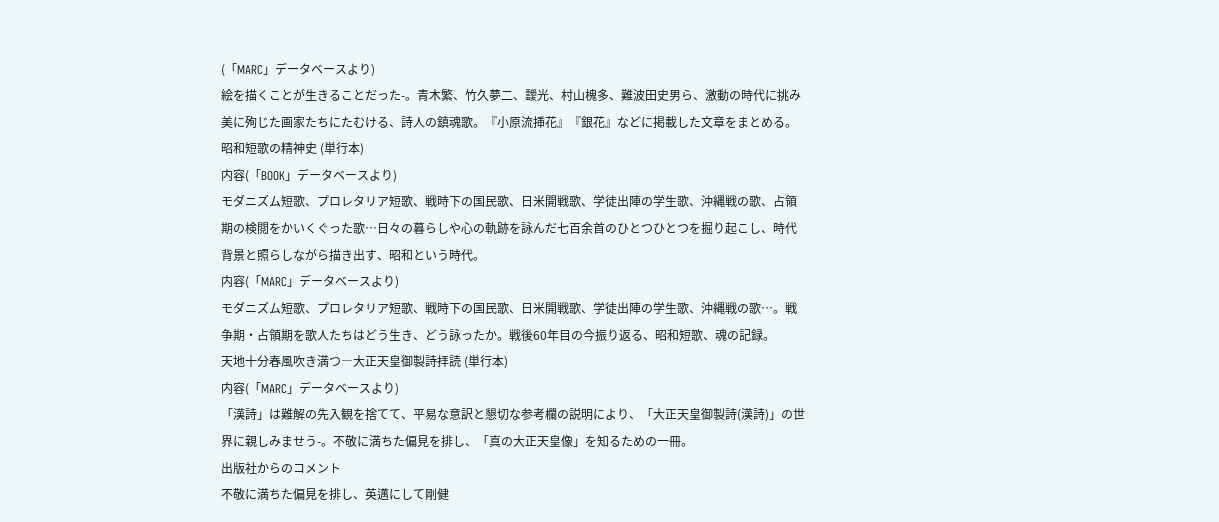(「MARC」データベースより)
絵を描くことが生きることだった-。青木繁、竹久夢二、靉光、村山槐多、難波田史男ら、激動の時代に挑み美に殉じた画家たちにたむける、詩人の鎮魂歌。『小原流挿花』『銀花』などに掲載した文章をまとめる。
昭和短歌の精神史 (単行本)
内容(「BOOK」データベースより)
モダニズム短歌、プロレタリア短歌、戦時下の国民歌、日米開戦歌、学徒出陣の学生歌、沖縄戦の歌、占領期の検閲をかいくぐった歌…日々の暮らしや心の軌跡を詠んだ七百余首のひとつひとつを掘り起こし、時代背景と照らしながら描き出す、昭和という時代。
内容(「MARC」データベースより)
モダニズム短歌、プロレタリア短歌、戦時下の国民歌、日米開戦歌、学徒出陣の学生歌、沖縄戦の歌…。戦争期・占領期を歌人たちはどう生き、どう詠ったか。戦後60年目の今振り返る、昭和短歌、魂の記録。
天地十分春風吹き満つ―大正天皇御製詩拝読 (単行本)
内容(「MARC」データベースより)
「漢詩」は難解の先入観を捨てて、平易な意訳と懇切な参考欄の説明により、「大正天皇御製詩(漢詩)」の世界に親しみませう-。不敬に満ちた偏見を排し、「真の大正天皇像」を知るための一冊。
出版社からのコメント
不敬に満ちた偏見を排し、英邁にして剛健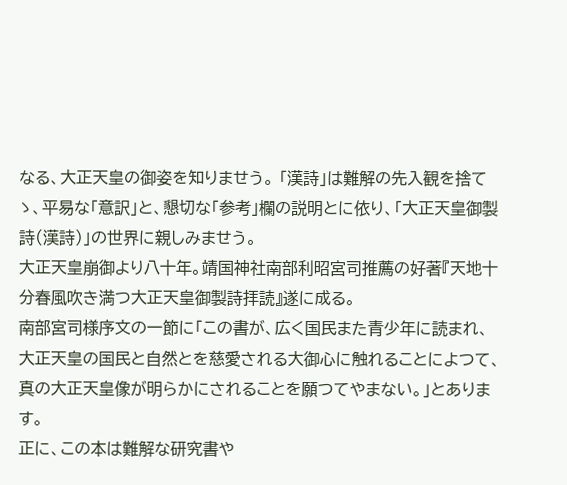なる、大正天皇の御姿を知りませう。 「漢詩」は難解の先入観を捨てゝ、平易な「意訳」と、懇切な「参考」欄の説明とに依り、「大正天皇御製詩(漢詩)」の世界に親しみませう。
大正天皇崩御より八十年。靖国神社南部利昭宮司推薦の好著『天地十分春風吹き満つ大正天皇御製詩拝読』遂に成る。
南部宮司様序文の一節に「この書が、広く国民また青少年に読まれ、大正天皇の国民と自然とを慈愛される大御心に触れることによつて、真の大正天皇像が明らかにされることを願つてやまない。」とあります。
正に、この本は難解な研究書や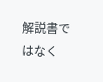解説書ではなく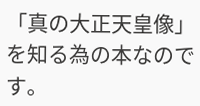「真の大正天皇像」を知る為の本なのです。